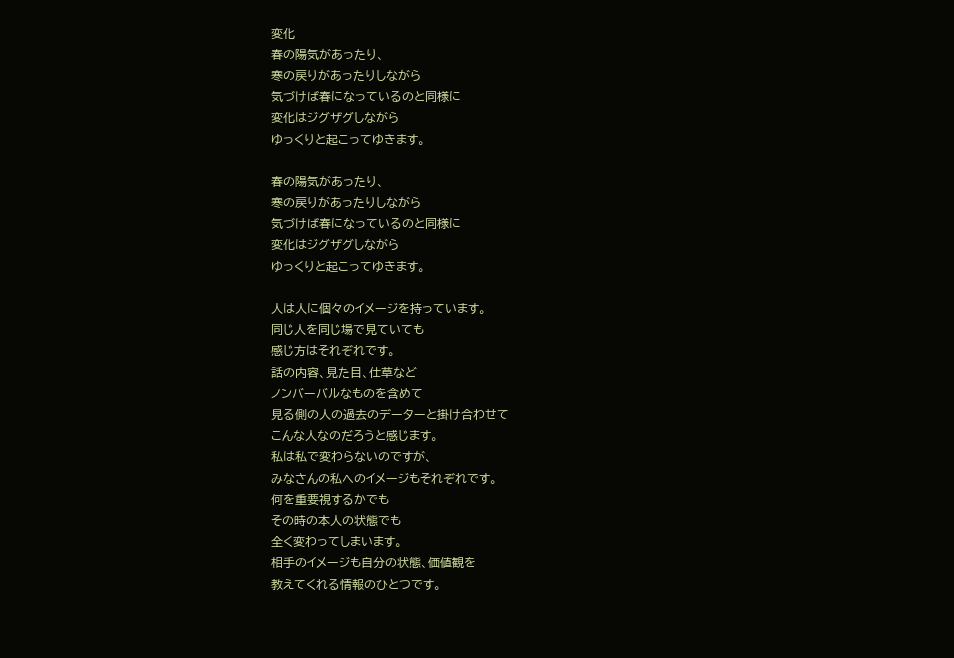変化
春の陽気があったり、
寒の戻りがあったりしながら
気づけば春になっているのと同様に
変化はジグザグしながら
ゆっくりと起こってゆきます。

春の陽気があったり、
寒の戻りがあったりしながら
気づけば春になっているのと同様に
変化はジグザグしながら
ゆっくりと起こってゆきます。

人は人に個々のイメージを持っています。
同じ人を同じ場で見ていても
感じ方はそれぞれです。
話の内容、見た目、仕草など
ノンバーバルなものを含めて
見る側の人の過去のデーターと掛け合わせて
こんな人なのだろうと感じます。
私は私で変わらないのですが、
みなさんの私へのイメージもそれぞれです。
何を重要視するかでも
その時の本人の状態でも
全く変わってしまいます。
相手のイメージも自分の状態、価値観を
教えてくれる情報のひとつです。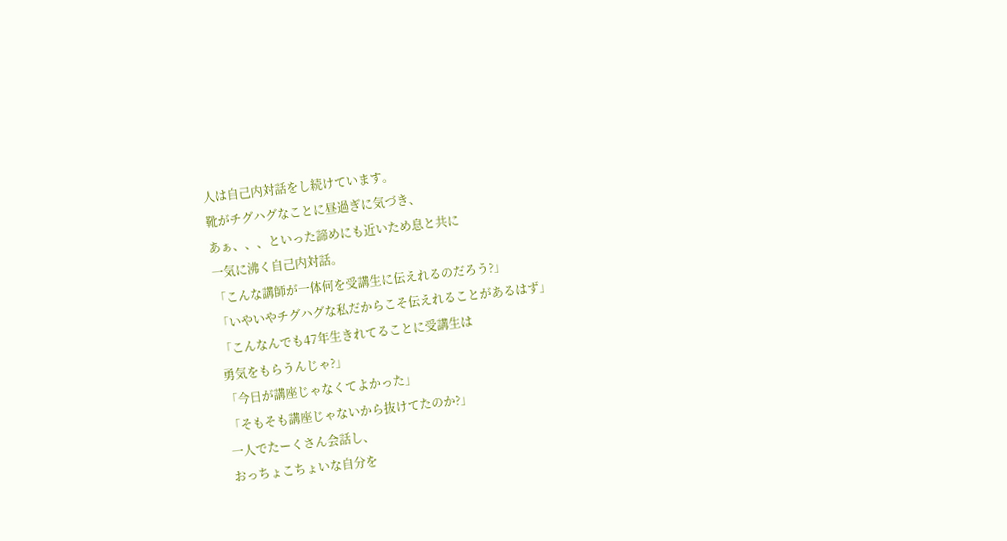人は自己内対話をし続けています。
靴がチグハグなことに昼過ぎに気づき、
あぁ、、、といった諦めにも近いため息と共に
一気に沸く自己内対話。
「こんな講師が一体何を受講生に伝えれるのだろう?」
「いやいやチグハグな私だからこそ伝えれることがあるはず」
「こんなんでも47年生きれてることに受講生は
勇気をもらうんじゃ?」
「今日が講座じゃなくてよかった」
「そもそも講座じゃないから抜けてたのか?」
一人でたーくさん会話し、
おっちょこちょいな自分を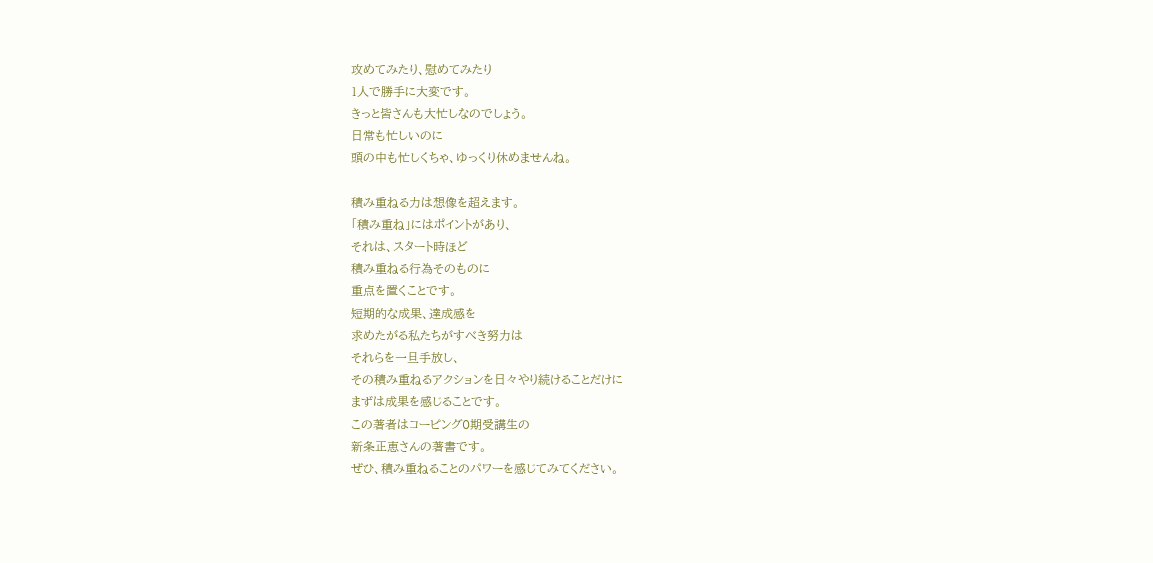攻めてみたり、慰めてみたり
1人で勝手に大変です。
きっと皆さんも大忙しなのでしょう。
日常も忙しいのに
頭の中も忙しくちゃ、ゆっくり休めませんね。

積み重ねる力は想像を超えます。
「積み重ね」にはポイントがあり、
それは、スタート時ほど
積み重ねる行為そのものに
重点を置くことです。
短期的な成果、達成感を
求めたがる私たちがすべき努力は
それらを一旦手放し、
その積み重ねるアクションを日々やり続けることだけに
まずは成果を感じることです。
この著者はコーピング0期受講生の
新条正恵さんの著書です。
ぜひ、積み重ねることのパワーを感じてみてください。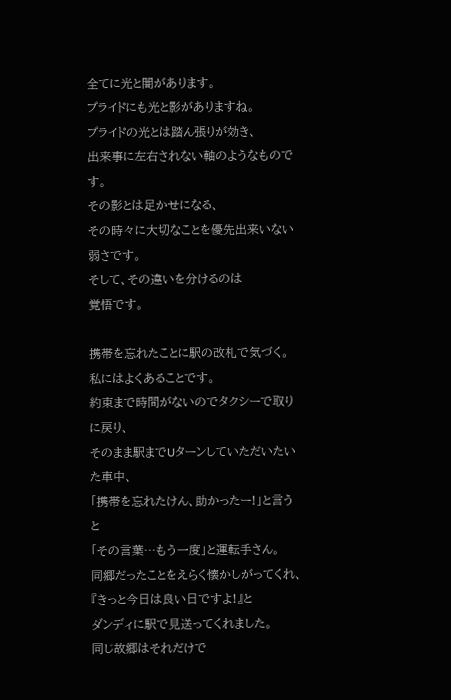全てに光と闇があります。
プライドにも光と影がありますね。
プライドの光とは踏ん張りが効き、
出来事に左右されない軸のようなものです。
その影とは足かせになる、
その時々に大切なことを優先出来いない
弱さです。
そして、その違いを分けるのは
覚悟です。

携帯を忘れたことに駅の改札で気づく。
私にはよくあることです。
約束まで時間がないのでタクシーで取りに戻り、
そのまま駅までUターンしていただいたいた車中、
「携帯を忘れたけん、助かったー!」と言うと
「その言葉…もう一度」と運転手さん。
同郷だったことをえらく懐かしがってくれ、
『きっと今日は良い日ですよ!』と
ダンディに駅で見送ってくれました。
同じ故郷はそれだけで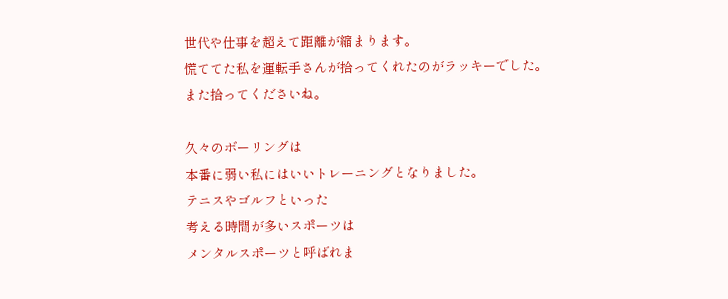世代や仕事を超えて距離が縮まります。
慌ててた私を運転手さんが拾ってくれたのがラッキーでした。
また拾ってくださいね。

久々のボーリングは
本番に弱い私にはいいトレーニングとなりました。
テニスやゴルフといった
考える時間が多いスポーツは
メンタルスポーツと呼ばれま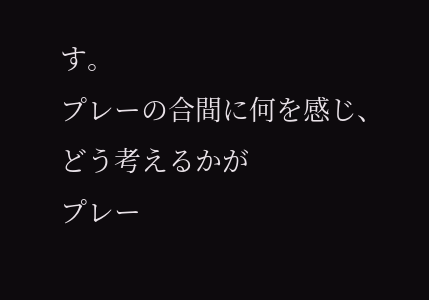す。
プレーの合間に何を感じ、
どう考えるかが
プレー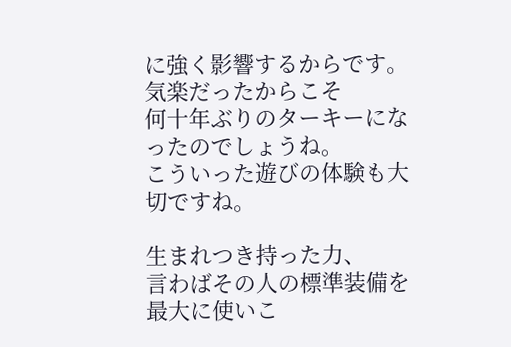に強く影響するからです。
気楽だったからこそ
何十年ぶりのターキーになったのでしょうね。
こういった遊びの体験も大切ですね。

生まれつき持った力、
言わばその人の標準装備を
最大に使いこ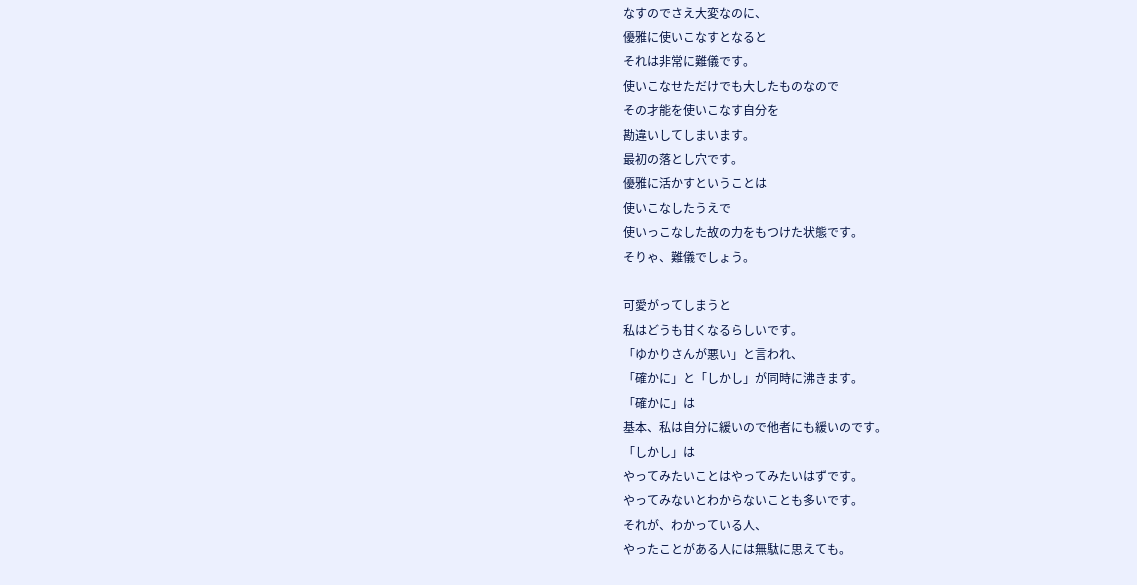なすのでさえ大変なのに、
優雅に使いこなすとなると
それは非常に難儀です。
使いこなせただけでも大したものなので
その才能を使いこなす自分を
勘違いしてしまいます。
最初の落とし穴です。
優雅に活かすということは
使いこなしたうえで
使いっこなした故の力をもつけた状態です。
そりゃ、難儀でしょう。

可愛がってしまうと
私はどうも甘くなるらしいです。
「ゆかりさんが悪い」と言われ、
「確かに」と「しかし」が同時に沸きます。
「確かに」は
基本、私は自分に緩いので他者にも緩いのです。
「しかし」は
やってみたいことはやってみたいはずです。
やってみないとわからないことも多いです。
それが、わかっている人、
やったことがある人には無駄に思えても。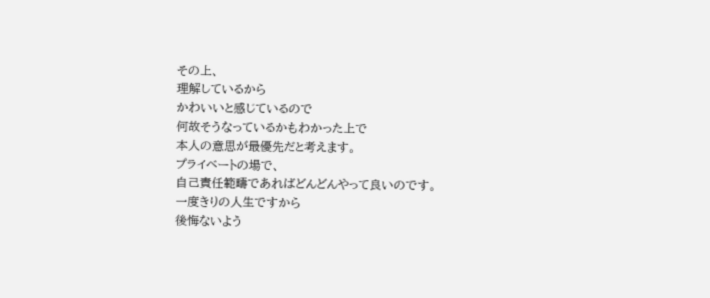その上、
理解しているから
かわいいと感じているので
何故そうなっているかもわかった上で
本人の意思が最優先だと考えます。
プライベートの場で、
自己責任範疇であればどんどんやって良いのです。
一度きりの人生ですから
後悔ないよう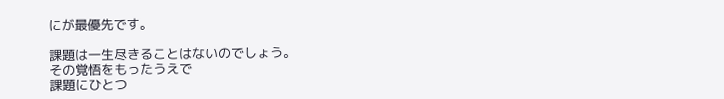にが最優先です。

課題は一生尽きることはないのでしょう。
その覚悟をもったうえで
課題にひとつ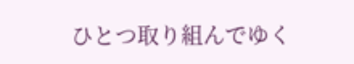ひとつ取り組んでゆく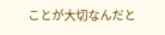ことが大切なんだと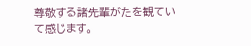尊敬する諸先輩がたを観ていて感じます。